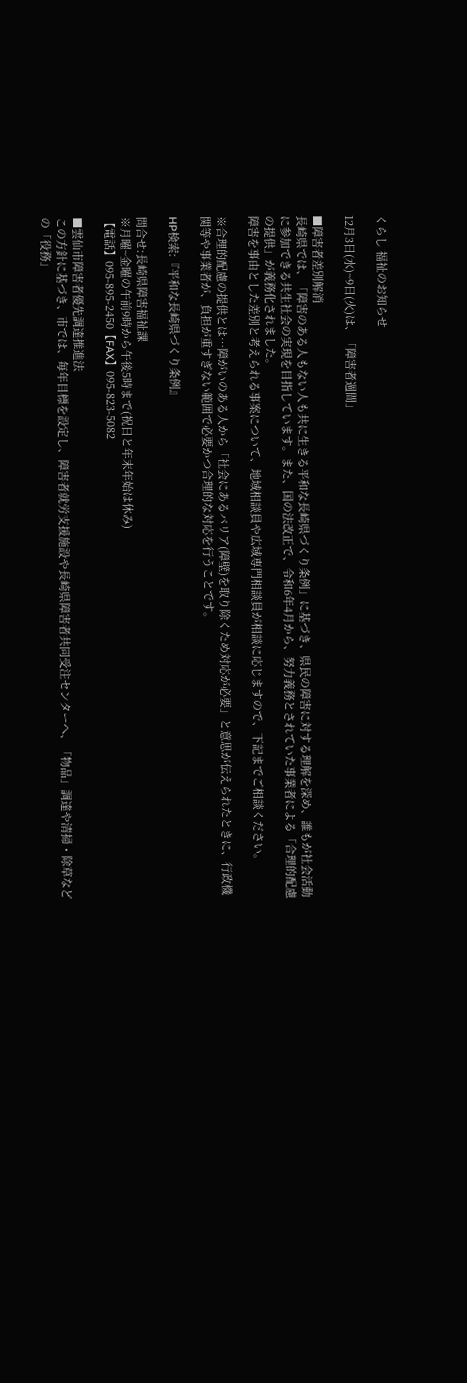くらし 福祉のお知らせ

12月3日(水)~9日(火)は、「障害者週間」

■障害者差別解消
長崎県では、「障害のある人もない人も共に生きる平和な長崎県づくり条例」に基づき、県民の障害に対する理解を深め、誰もが社会活動に参加できる共生社会の実現を目指しています。また、国の法改正で、令和6年4月から、努力義務とされていた事業者による「合理的配慮の提供」が義務化されました。
障害を事由とした差別と考えられる事案について、地域相談員や広域専門相談員が相談に応じますので、下記までご相談ください。

※合理的配慮の提供とは…障がいのある人から「社会にあるバリア(障壁)を取り除くため対応が必要」と意思が伝えられたときに、行政機関等や事業者が、負担が重すぎない範囲で必要かつ合理的な対応を行うことです。

HP検索:『平和な長崎県づくり条例』

問合せ:長崎県障害福祉課
※月曜~金曜の午前9時から午後5時まで(祝日と年末年始は休み)
【電話】095-895-2450【FAX】095-823-5082

■雲仙市障害者優先調達推進法
この方針に基づき、市では、毎年目標を設定し、障害者就労支援施設や長崎県障害者共同受注センターへ、「物品」調達や清掃・除草などの「役務」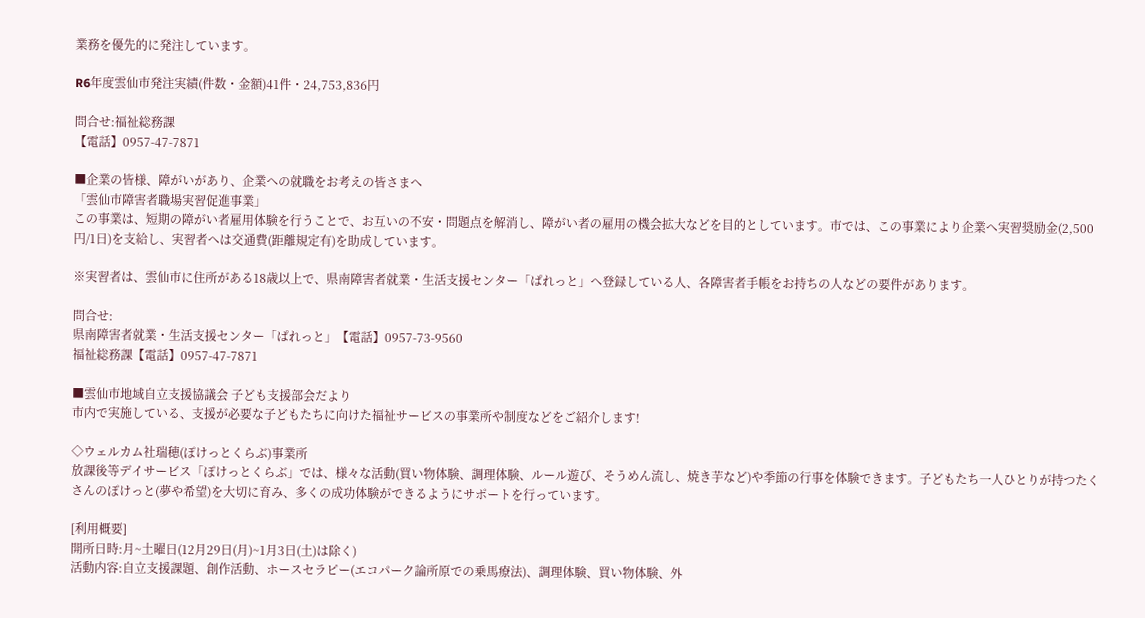業務を優先的に発注しています。

R6年度雲仙市発注実績(件数・金額)41件・24,753,836円

問合せ:福祉総務課
【電話】0957-47-7871

■企業の皆様、障がいがあり、企業への就職をお考えの皆さまへ
「雲仙市障害者職場実習促進事業」
この事業は、短期の障がい者雇用体験を行うことで、お互いの不安・問題点を解消し、障がい者の雇用の機会拡大などを目的としています。市では、この事業により企業へ実習奨励金(2,500円/1日)を支給し、実習者へは交通費(距離規定有)を助成しています。

※実習者は、雲仙市に住所がある18歳以上で、県南障害者就業・生活支援センター「ぱれっと」へ登録している人、各障害者手帳をお持ちの人などの要件があります。

問合せ:
県南障害者就業・生活支援センター「ぱれっと」【電話】0957-73-9560
福祉総務課【電話】0957-47-7871

■雲仙市地域自立支援協議会 子ども支援部会だより
市内で実施している、支援が必要な子どもたちに向けた福祉サービスの事業所や制度などをご紹介します!

◇ウェルカム社瑞穂(ぽけっとくらぶ)事業所
放課後等デイサービス「ぽけっとくらぶ」では、様々な活動(買い物体験、調理体験、ルール遊び、そうめん流し、焼き芋など)や季節の行事を体験できます。子どもたち一人ひとりが持つたくさんのぽけっと(夢や希望)を大切に育み、多くの成功体験ができるようにサポートを行っています。

[利用概要]
開所日時:月~土曜日(12月29日(月)~1月3日(土)は除く)
活動内容:自立支援課題、創作活動、ホースセラピー(エコパーク論所原での乗馬療法)、調理体験、買い物体験、外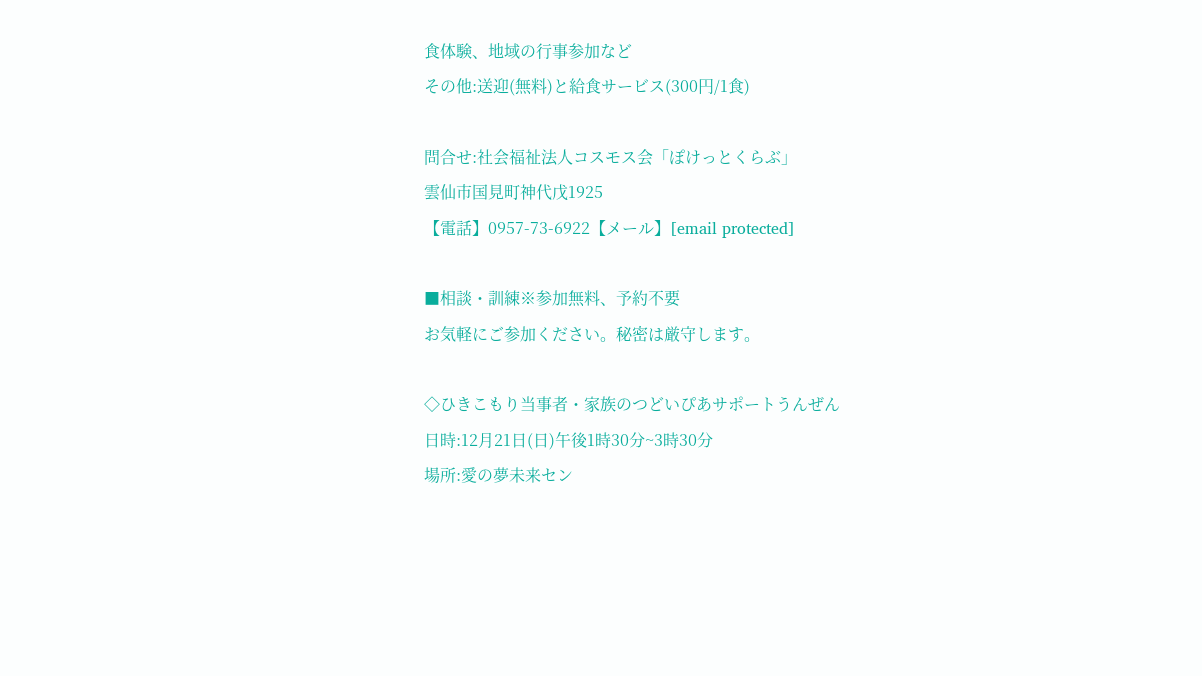食体験、地域の行事参加など
その他:送迎(無料)と給食サービス(300円/1食)

問合せ:社会福祉法人コスモス会「ぽけっとくらぶ」
雲仙市国見町神代戊1925
【電話】0957-73-6922【メール】[email protected]

■相談・訓練※参加無料、予約不要
お気軽にご参加ください。秘密は厳守します。

◇ひきこもり当事者・家族のつどいぴあサポートうんぜん
日時:12月21日(日)午後1時30分~3時30分
場所:愛の夢未来セン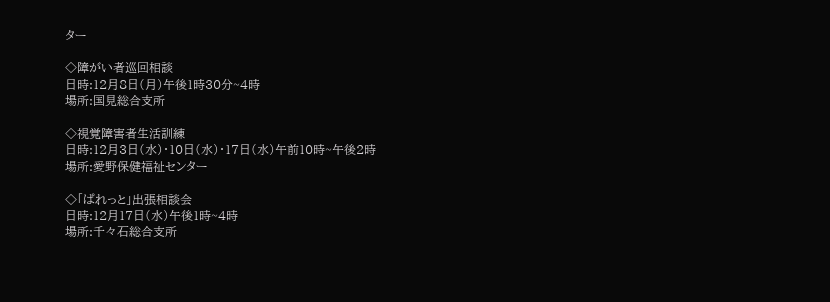ター

◇障がい者巡回相談
日時:12月8日(月)午後1時30分~4時
場所:国見総合支所

◇視覚障害者生活訓練
日時:12月3日(水)・10日(水)・17日(水)午前10時~午後2時
場所:愛野保健福祉センター

◇「ぱれっと」出張相談会
日時:12月17日(水)午後1時~4時
場所:千々石総合支所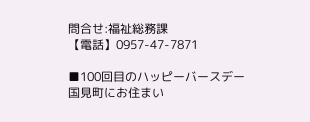問合せ:福祉総務課
【電話】0957-47-7871

■100回目のハッピーバースデー
国見町にお住まい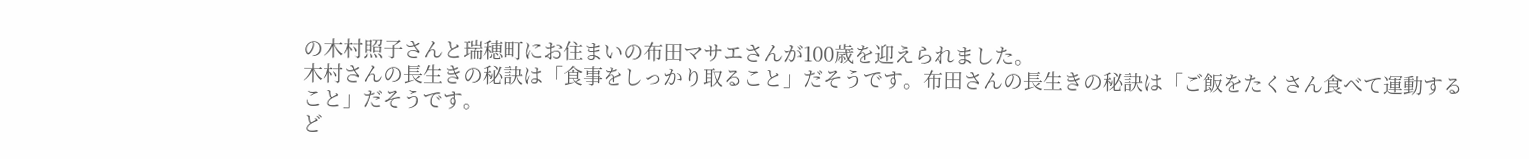の木村照子さんと瑞穂町にお住まいの布田マサエさんが100歳を迎えられました。
木村さんの長生きの秘訣は「食事をしっかり取ること」だそうです。布田さんの長生きの秘訣は「ご飯をたくさん食べて運動すること」だそうです。
ど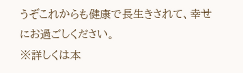うぞこれからも健康で長生きされて、幸せにお過ごしください。
※詳しくは本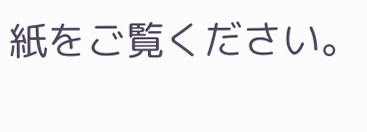紙をご覧ください。